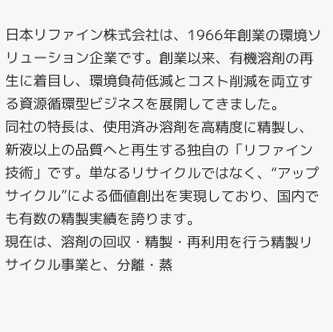日本リファイン株式会社は、1966年創業の環境ソリューション企業です。創業以来、有機溶剤の再生に着目し、環境負荷低減とコスト削減を両立する資源循環型ビジネスを展開してきました。
同社の特長は、使用済み溶剤を高精度に精製し、新液以上の品質へと再生する独自の「リファイン技術」です。単なるリサイクルではなく、“アップサイクル”による価値創出を実現しており、国内でも有数の精製実績を誇ります。
現在は、溶剤の回収・精製・再利用を行う精製リサイクル事業と、分離・蒸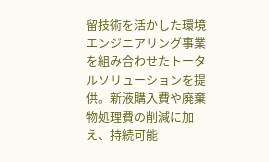留技術を活かした環境エンジニアリング事業を組み合わせたトータルソリューションを提供。新液購入費や廃棄物処理費の削減に加え、持続可能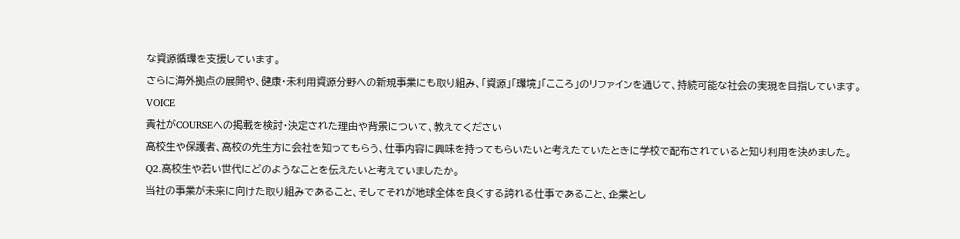な資源循環を支援しています。
さらに海外拠点の展開や、健康・未利用資源分野への新規事業にも取り組み、「資源」「環境」「こころ」のリファインを通じて、持続可能な社会の実現を目指しています。
VOICE
貴社がCOURSEへの掲載を検討・決定された理由や背景について、教えてください
高校生や保護者、高校の先生方に会社を知ってもらう、仕事内容に興味を持ってもらいたいと考えたていたときに学校で配布されていると知り利用を決めました。
Q2.高校生や若い世代にどのようなことを伝えたいと考えていましたか。
当社の事業が未来に向けた取り組みであること、そしてそれが地球全体を良くする誇れる仕事であること、企業とし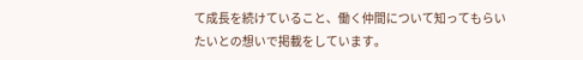て成長を続けていること、働く仲間について知ってもらいたいとの想いで掲載をしています。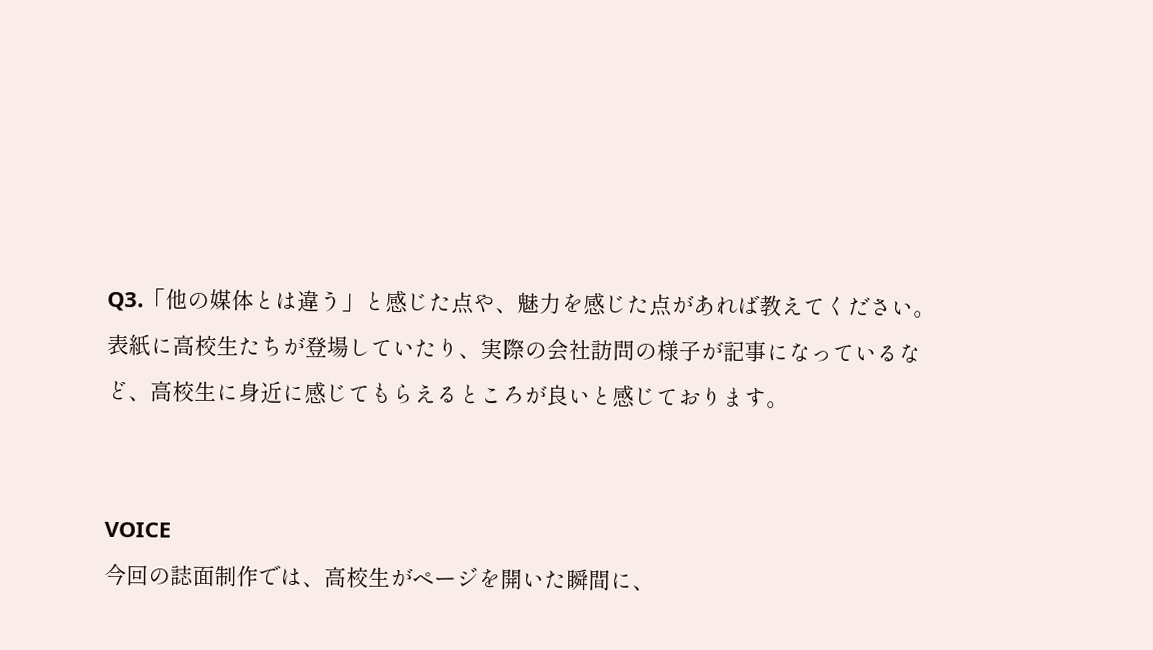Q3.「他の媒体とは違う」と感じた点や、魅力を感じた点があれば教えてください。
表紙に高校生たちが登場していたり、実際の会社訪問の様子が記事になっているなど、高校生に身近に感じてもらえるところが良いと感じております。


VOICE
今回の誌面制作では、高校生がページを開いた瞬間に、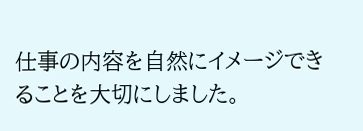仕事の内容を自然にイメージできることを大切にしました。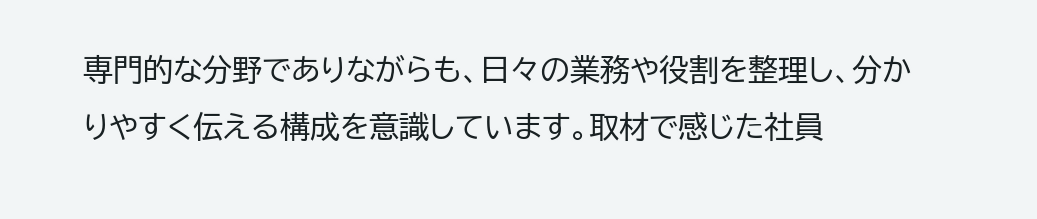専門的な分野でありながらも、日々の業務や役割を整理し、分かりやすく伝える構成を意識しています。取材で感じた社員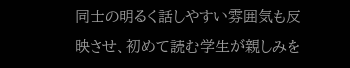同士の明るく話しやすい雰囲気も反映させ、初めて読む学生が親しみを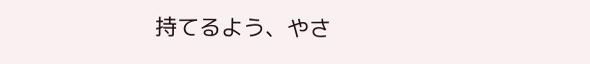持てるよう、やさ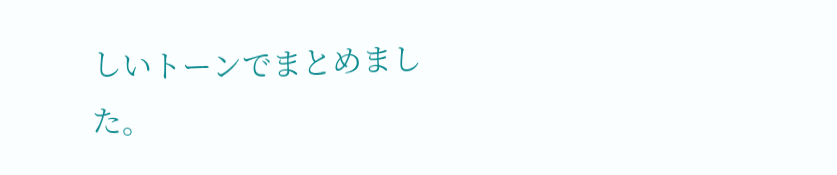しいトーンでまとめました。